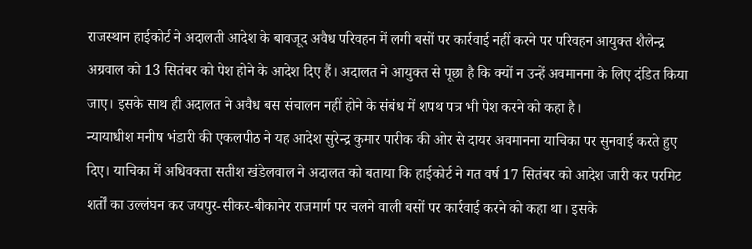राजस्थान हाईकोर्ट ने अदालती आदेश के बावजूद अवैध परिवहन में लगी बसों पर कार्रवाई नहीं करने पर परिवहन आयुक्त शैलेन्द्र अग्रवाल को 13 सितंबर को पेश होने के आदेश दिए हैं। अदालत ने आयुक्त से पूछा है कि क्यों न उन्हें अवमानना के लिए दंडित किया जाए। इसके साथ ही अदालत ने अवैध बस संचालन नहीं होने के संबंध में शपथ पत्र भी पेश करने को कहा है।
न्यायाधीश मनीष भंडारी की एकलपीठ ने यह आदेश सुरेन्द्र कुमार पारीक की ओर से दायर अवमानना याचिका पर सुनवाई करते हुए दिए। याचिका में अधिवक्ता सतीश खंडेलवाल ने अदालत को बताया कि हाईकोर्ट ने गत वर्ष 17 सितंबर को आदेश जारी कर परमिट शर्तों का उल्लंघन कर जयपुर-सीकर-बीकानेर राजमार्ग पर चलने वाली बसों पर कार्रवाई करने को कहा था। इसके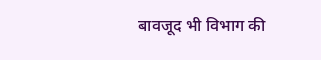बावजूद भी विभाग की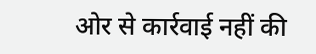ओर से कार्रवाई नहीं की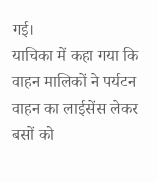गई।
याचिका में कहा गया कि वाहन मालिकों ने पर्यटन वाहन का लाईसेंस लेकर बसों को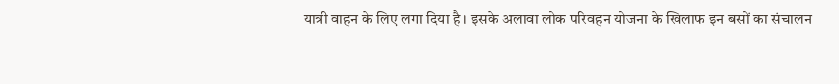यात्री वाहन के लिए लगा दिया है। इसके अलावा लोक परिवहन योजना के खिलाफ इन बसों का संचालन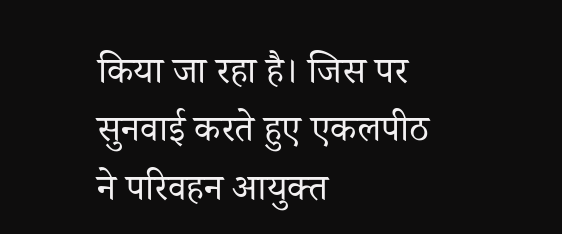किया जा रहा है। जिस पर सुनवाई करते हुए एकलपीठ ने परिवहन आयुक्त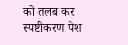को तलब कर स्पष्टीकरण पेश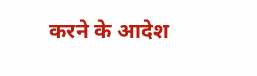करने के आदेश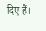दिए हैं।